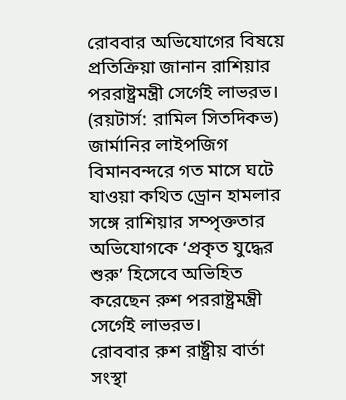রোববার অভিযোগের বিষয়ে প্রতিক্রিয়া জানান রাশিয়ার পররাষ্ট্রমন্ত্রী সের্গেই লাভরভ।
(রয়টার্স: রামিল সিতদিকভ)
জার্মানির লাইপজিগ বিমানবন্দরে গত মাসে ঘটে যাওয়া কথিত ড্রোন হামলার সঙ্গে রাশিয়ার সম্পৃক্ততার অভিযোগকে ‘প্রকৃত যুদ্ধের শুরু’ হিসেবে অভিহিত করেছেন রুশ পররাষ্ট্রমন্ত্রী সের্গেই লাভরভ।
রোববার রুশ রাষ্ট্রীয় বার্তা সংস্থা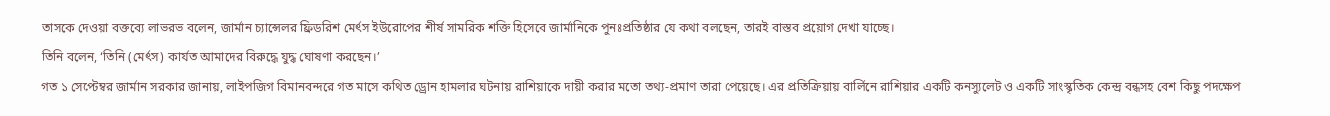তাসকে দেওয়া বক্তব্যে লাভরভ বলেন, জার্মান চ্যান্সেলর ফ্রিডরিশ মের্ৎস ইউরোপের শীর্ষ সামরিক শক্তি হিসেবে জার্মানিকে পুনঃপ্রতিষ্ঠার যে কথা বলছেন, তারই বাস্তব প্রয়োগ দেখা যাচ্ছে।
তিনি বলেন, ‘তিনি (মের্ৎস) কার্যত আমাদের বিরুদ্ধে যুদ্ধ ঘোষণা করছেন।’
গত ১ সেপ্টেম্বর জার্মান সরকার জানায়, লাইপজিগ বিমানবন্দরে গত মাসে কথিত ড্রোন হামলার ঘটনায় রাশিয়াকে দায়ী করার মতো তথ্য-প্রমাণ তারা পেয়েছে। এর প্রতিক্রিয়ায় বার্লিনে রাশিয়ার একটি কনস্যুলেট ও একটি সাংস্কৃতিক কেন্দ্র বন্ধসহ বেশ কিছু পদক্ষেপ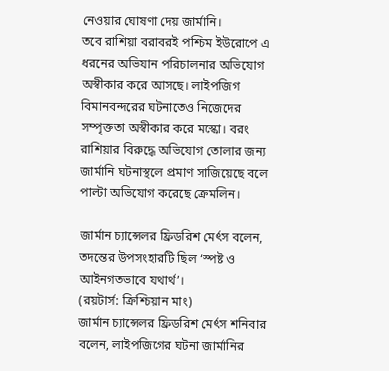নেওয়ার ঘোষণা দেয় জার্মানি।
তবে রাশিয়া বরাবরই পশ্চিম ইউরোপে এ ধরনের অভিযান পরিচালনার অভিযোগ অস্বীকার করে আসছে। লাইপজিগ বিমানবন্দরের ঘটনাতেও নিজেদের সম্পৃক্ততা অস্বীকার করে মস্কো। বরং রাশিয়ার বিরুদ্ধে অভিযোগ তোলার জন্য জার্মানি ঘটনাস্থলে প্রমাণ সাজিয়েছে বলে পাল্টা অভিযোগ করেছে ক্রেমলিন।

জার্মান চ্যান্সেলর ফ্রিডরিশ মের্ৎস বলেন, তদন্তের উপসংহারটি ছিল ‘স্পষ্ট ও আইনগতভাবে যথার্থ’।
(রয়টার্স: ক্রিশ্চিয়ান মাং)
জার্মান চ্যান্সেলর ফ্রিডরিশ মের্ৎস শনিবার বলেন, লাইপজিগের ঘটনা জার্মানির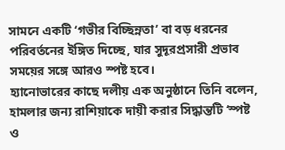সামনে একটি ‘গভীর বিচ্ছিন্নতা’ বা বড় ধরনের পরিবর্তনের ইঙ্গিত দিচ্ছে, যার সুদূরপ্রসারী প্রভাব সময়ের সঙ্গে আরও স্পষ্ট হবে।
হ্যানোভারের কাছে দলীয় এক অনুষ্ঠানে তিনি বলেন, হামলার জন্য রাশিয়াকে দায়ী করার সিদ্ধান্তটি ‘স্পষ্ট ও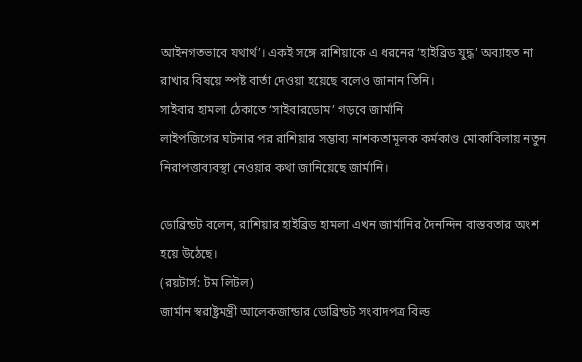আইনগতভাবে যথার্থ’। একই সঙ্গে রাশিয়াকে এ ধরনের ‘হাইব্রিড যুদ্ধ’ অব্যাহত না রাখার বিষয়ে স্পষ্ট বার্তা দেওয়া হয়েছে বলেও জানান তিনি।
সাইবার হামলা ঠেকাতে ‘সাইবারডোম’ গড়বে জার্মানি
লাইপজিগের ঘটনার পর রাশিয়ার সম্ভাব্য নাশকতামূলক কর্মকাণ্ড মোকাবিলায় নতুন নিরাপত্তাব্যবস্থা নেওয়ার কথা জানিয়েছে জার্মানি।

ডোব্রিন্ডট বলেন, রাশিয়ার হাইব্রিড হামলা এখন জার্মানির দৈনন্দিন বাস্তবতার অংশ হয়ে উঠেছে।
(রয়টার্স: টম লিটল)
জার্মান স্বরাষ্ট্রমন্ত্রী আলেকজান্ডার ডোব্রিন্ডট সংবাদপত্র বিল্ড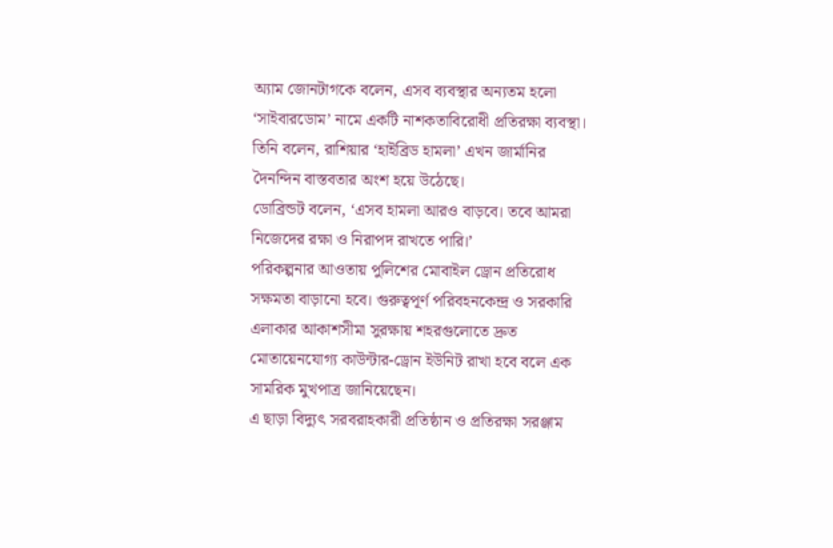অ্যাম জোনটাগকে বলেন, এসব ব্যবস্থার অন্যতম হলো ‘সাইবারডোম’ নামে একটি নাশকতাবিরোধী প্রতিরক্ষা ব্যবস্থা।
তিনি বলেন, রাশিয়ার ‘হাইব্রিড হামলা’ এখন জার্মানির দৈনন্দিন বাস্তবতার অংশ হয়ে উঠেছে।
ডোব্রিন্ডট বলেন, ‘এসব হামলা আরও বাড়বে। তবে আমরা নিজেদের রক্ষা ও নিরাপদ রাখতে পারি।’
পরিকল্পনার আওতায় পুলিশের মোবাইল ড্রোন প্রতিরোধ সক্ষমতা বাড়ানো হবে। গুরুত্বপূর্ণ পরিবহনকেন্দ্র ও সরকারি এলাকার আকাশসীমা সুরক্ষায় শহরগুলোতে দ্রুত মোতায়েনযোগ্য কাউন্টার-ড্রোন ইউনিট রাখা হবে বলে এক সামরিক মুখপাত্র জানিয়েছেন।
এ ছাড়া বিদ্যুৎ সরবরাহকারী প্রতিষ্ঠান ও প্রতিরক্ষা সরঞ্জাম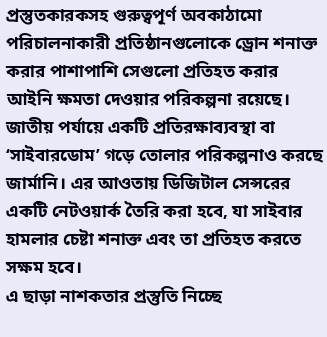প্রস্তুতকারকসহ গুরুত্বপূর্ণ অবকাঠামো পরিচালনাকারী প্রতিষ্ঠানগুলোকে ড্রোন শনাক্ত করার পাশাপাশি সেগুলো প্রতিহত করার আইনি ক্ষমতা দেওয়ার পরিকল্পনা রয়েছে।
জাতীয় পর্যায়ে একটি প্রতিরক্ষাব্যবস্থা বা ‘সাইবারডোম’ গড়ে তোলার পরিকল্পনাও করছে জার্মানি। এর আওতায় ডিজিটাল সেন্সরের একটি নেটওয়ার্ক তৈরি করা হবে, যা সাইবার হামলার চেষ্টা শনাক্ত এবং তা প্রতিহত করতে সক্ষম হবে।
এ ছাড়া নাশকতার প্রস্তুতি নিচ্ছে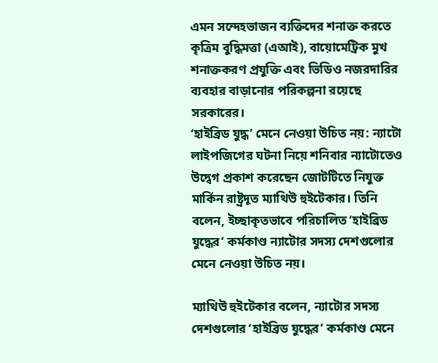এমন সন্দেহভাজন ব্যক্তিদের শনাক্ত করতে কৃত্রিম বুদ্ধিমত্তা (এআই), বায়োমেট্রিক মুখ শনাক্তকরণ প্রযুক্তি এবং ভিডিও নজরদারির ব্যবহার বাড়ানোর পরিকল্পনা রয়েছে সরকারের।
‘হাইব্রিড যুদ্ধ’ মেনে নেওয়া উচিত নয়: ন্যাটো
লাইপজিগের ঘটনা নিয়ে শনিবার ন্যাটোতেও উদ্বেগ প্রকাশ করেছেন জোটটিতে নিযুক্ত মার্কিন রাষ্ট্রদূত ম্যাথিউ হুইটেকার। তিনি বলেন, ইচ্ছাকৃতভাবে পরিচালিত ‘হাইব্রিড যুদ্ধের’ কর্মকাণ্ড ন্যাটোর সদস্য দেশগুলোর মেনে নেওয়া উচিত নয়।

ম্যাথিউ হুইটেকার বলেন, ন্যাটোর সদস্য দেশগুলোর ‘হাইব্রিড যুদ্ধের’ কর্মকাণ্ড মেনে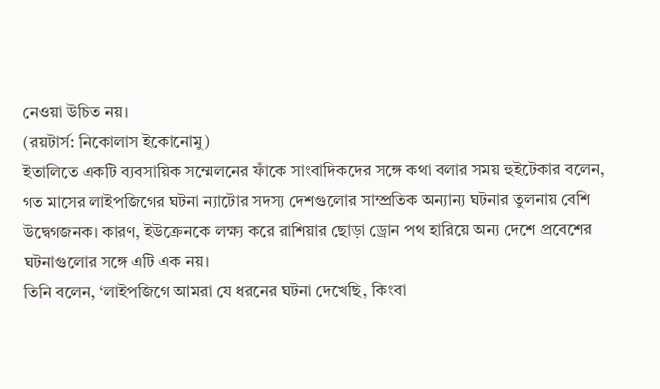নেওয়া উচিত নয়।
(রয়টার্স: নিকোলাস ইকোনোমু)
ইতালিতে একটি ব্যবসায়িক সম্মেলনের ফাঁকে সাংবাদিকদের সঙ্গে কথা বলার সময় হুইটেকার বলেন, গত মাসের লাইপজিগের ঘটনা ন্যাটোর সদস্য দেশগুলোর সাম্প্রতিক অন্যান্য ঘটনার তুলনায় বেশি উদ্বেগজনক। কারণ, ইউক্রেনকে লক্ষ্য করে রাশিয়ার ছোড়া ড্রোন পথ হারিয়ে অন্য দেশে প্রবেশের ঘটনাগুলোর সঙ্গে এটি এক নয়।
তিনি বলেন, ‘লাইপজিগে আমরা যে ধরনের ঘটনা দেখেছি, কিংবা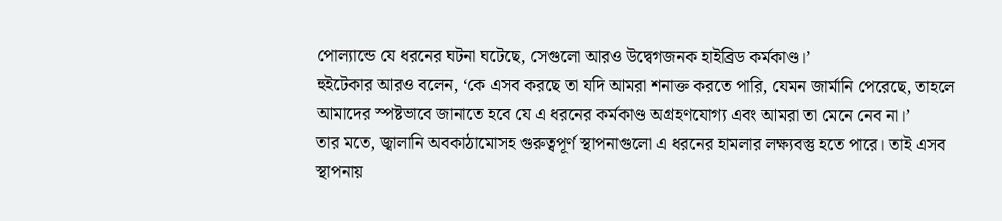পোল্যান্ডে যে ধরনের ঘটনা ঘটেছে, সেগুলো আরও উদ্বেগজনক হাইব্রিড কর্মকাণ্ড।’
হুইটেকার আরও বলেন, ‘কে এসব করছে তা যদি আমরা শনাক্ত করতে পারি, যেমন জার্মানি পেরেছে, তাহলে আমাদের স্পষ্টভাবে জানাতে হবে যে এ ধরনের কর্মকাণ্ড অগ্রহণযোগ্য এবং আমরা তা মেনে নেব না।’
তার মতে, জ্বালানি অবকাঠামোসহ গুরুত্বপূর্ণ স্থাপনাগুলো এ ধরনের হামলার লক্ষ্যবস্তু হতে পারে। তাই এসব স্থাপনায়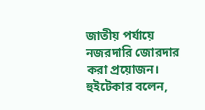জাতীয় পর্যায়ে নজরদারি জোরদার করা প্রয়োজন।
হুইটেকার বলেন,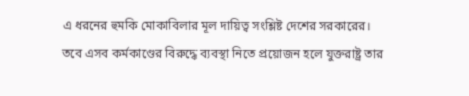এ ধরনের হুমকি মোকাবিলার মূল দায়িত্ব সংশ্লিষ্ট দেশের সরকারের। তবে এসব কর্মকাণ্ডের বিরুদ্ধে ব্যবস্থা নিতে প্রয়োজন হলে যুক্তরাষ্ট্র তার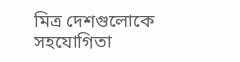মিত্র দেশগুলোকে সহযোগিতা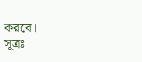করবে।
সূত্রঃ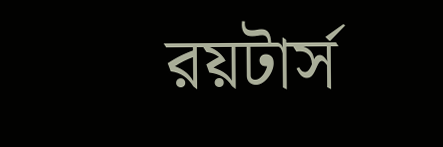রয়টার্স